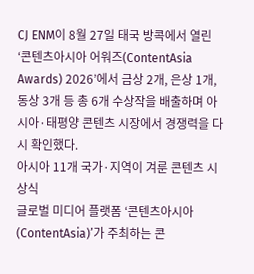CJ ENM이 8월 27일 태국 방콕에서 열린 ‘콘텐츠아시아 어워즈(ContentAsia Awards) 2026’에서 금상 2개, 은상 1개, 동상 3개 등 총 6개 수상작을 배출하며 아시아·태평양 콘텐츠 시장에서 경쟁력을 다시 확인했다.
아시아 11개 국가·지역이 겨룬 콘텐츠 시상식
글로벌 미디어 플랫폼 ‘콘텐츠아시아(ContentAsia)’가 주최하는 콘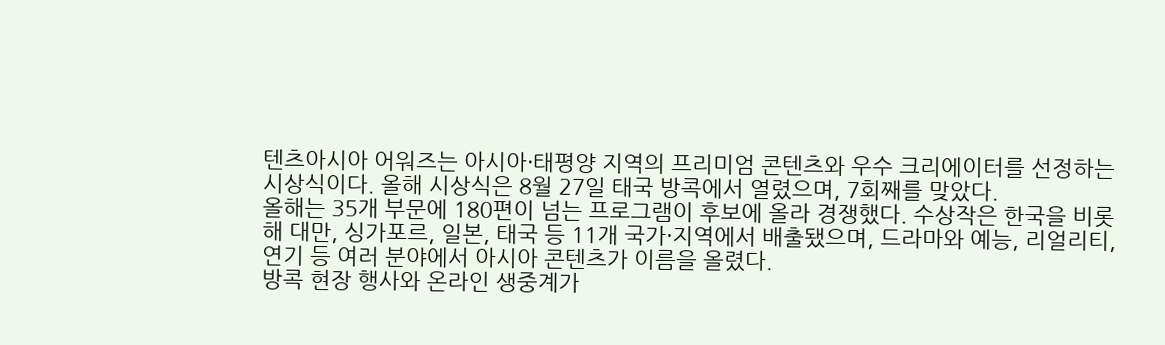텐츠아시아 어워즈는 아시아·태평양 지역의 프리미엄 콘텐츠와 우수 크리에이터를 선정하는 시상식이다. 올해 시상식은 8월 27일 태국 방콕에서 열렸으며, 7회째를 맞았다.
올해는 35개 부문에 180편이 넘는 프로그램이 후보에 올라 경쟁했다. 수상작은 한국을 비롯해 대만, 싱가포르, 일본, 태국 등 11개 국가·지역에서 배출됐으며, 드라마와 예능, 리얼리티, 연기 등 여러 분야에서 아시아 콘텐츠가 이름을 올렸다.
방콕 현장 행사와 온라인 생중계가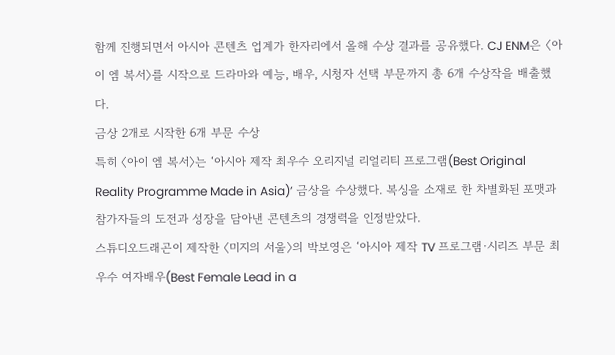함께 진행되면서 아시아 콘텐츠 업계가 한자리에서 올해 수상 결과를 공유했다. CJ ENM은 〈아이 엠 복서〉를 시작으로 드라마와 예능, 배우, 시청자 선택 부문까지 총 6개 수상작을 배출했다.
금상 2개로 시작한 6개 부문 수상
특히 〈아이 엠 복서〉는 ‘아시아 제작 최우수 오리지널 리얼리티 프로그램(Best Original Reality Programme Made in Asia)’ 금상을 수상했다. 복싱을 소재로 한 차별화된 포맷과 참가자들의 도전과 성장을 담아낸 콘텐츠의 경쟁력을 인정받았다.
스튜디오드래곤이 제작한 〈미지의 서울〉의 박보영은 ‘아시아 제작 TV 프로그램·시리즈 부문 최우수 여자배우(Best Female Lead in a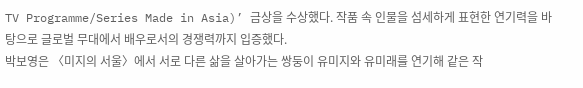TV Programme/Series Made in Asia)’ 금상을 수상했다. 작품 속 인물을 섬세하게 표현한 연기력을 바탕으로 글로벌 무대에서 배우로서의 경쟁력까지 입증했다.
박보영은 〈미지의 서울〉에서 서로 다른 삶을 살아가는 쌍둥이 유미지와 유미래를 연기해 같은 작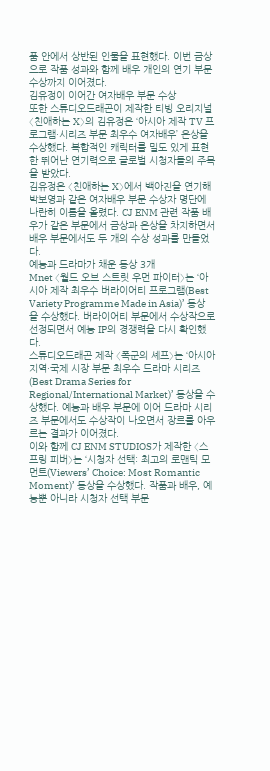품 안에서 상반된 인물을 표현했다. 이번 금상으로 작품 성과와 함께 배우 개인의 연기 부문 수상까지 이어졌다.
김유정이 이어간 여자배우 부문 수상
또한 스튜디오드래곤이 제작한 티빙 오리지널 〈친애하는 X〉의 김유정은 ‘아시아 제작 TV 프로그램·시리즈 부문 최우수 여자배우’ 은상을 수상했다. 복합적인 캐릭터를 밀도 있게 표현한 뛰어난 연기력으로 글로벌 시청자들의 주목을 받았다.
김유정은 〈친애하는 X〉에서 백아진을 연기해 박보영과 같은 여자배우 부문 수상자 명단에 나란히 이름을 올렸다. CJ ENM 관련 작품 배우가 같은 부문에서 금상과 은상을 차지하면서 배우 부문에서도 두 개의 수상 성과를 만들었다.
예능과 드라마가 채운 동상 3개
Mnet 〈월드 오브 스트릿 우먼 파이터〉는 ‘아시아 제작 최우수 버라이어티 프로그램(Best Variety Programme Made in Asia)’ 동상을 수상했다. 버라이어티 부문에서 수상작으로 선정되면서 예능 IP의 경쟁력을 다시 확인했다.
스튜디오드래곤 제작 〈폭군의 셰프〉는 ‘아시아 지역·국제 시장 부문 최우수 드라마 시리즈(Best Drama Series for Regional/International Market)’ 동상을 수상했다. 예능과 배우 부문에 이어 드라마 시리즈 부문에서도 수상작이 나오면서 장르를 아우르는 결과가 이어졌다.
이와 함께 CJ ENM STUDIOS가 제작한 〈스프링 피버〉는 ‘시청자 선택: 최고의 로맨틱 모먼트(Viewers’ Choice: Most Romantic Moment)’ 동상을 수상했다. 작품과 배우, 예능뿐 아니라 시청자 선택 부문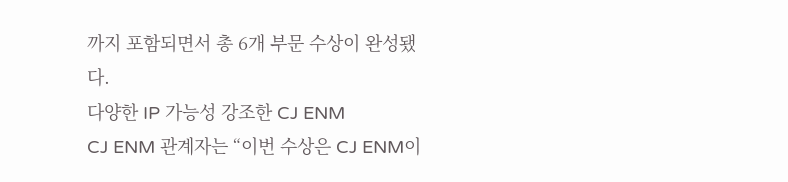까지 포함되면서 총 6개 부문 수상이 완성됐다.
다양한 IP 가능성 강조한 CJ ENM
CJ ENM 관계자는 “이번 수상은 CJ ENM이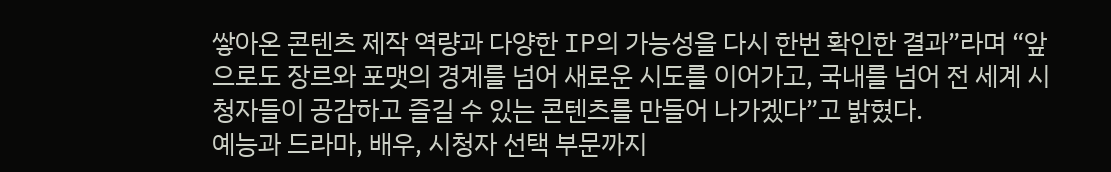쌓아온 콘텐츠 제작 역량과 다양한 IP의 가능성을 다시 한번 확인한 결과”라며 “앞으로도 장르와 포맷의 경계를 넘어 새로운 시도를 이어가고, 국내를 넘어 전 세계 시청자들이 공감하고 즐길 수 있는 콘텐츠를 만들어 나가겠다”고 밝혔다.
예능과 드라마, 배우, 시청자 선택 부문까지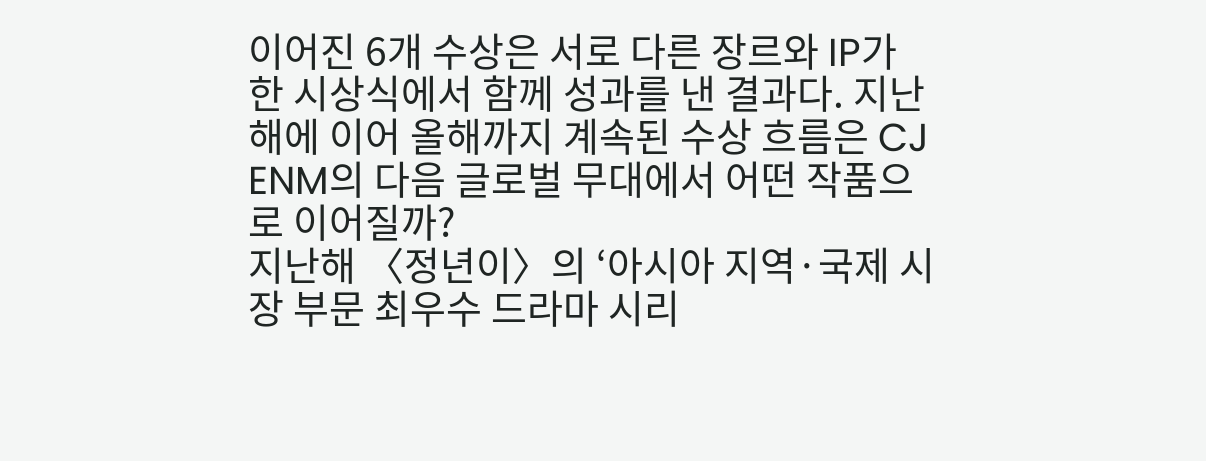이어진 6개 수상은 서로 다른 장르와 IP가 한 시상식에서 함께 성과를 낸 결과다. 지난해에 이어 올해까지 계속된 수상 흐름은 CJ ENM의 다음 글로벌 무대에서 어떤 작품으로 이어질까?
지난해 〈정년이〉의 ‘아시아 지역·국제 시장 부문 최우수 드라마 시리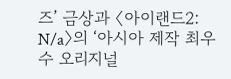즈’ 금상과 〈아이랜드2: N/a〉의 ‘아시아 제작 최우수 오리지널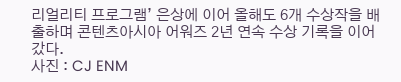리얼리티 프로그램’ 은상에 이어 올해도 6개 수상작을 배출하며 콘텐츠아시아 어워즈 2년 연속 수상 기록을 이어갔다.
사진 : CJ ENM